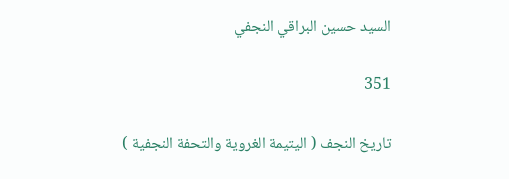السيد حسين البراقي النجفي

351

تاريخ النجف ( اليتيمة الغروية والتحفة النجفية )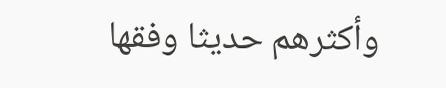وأكثرهم حديثا وفقها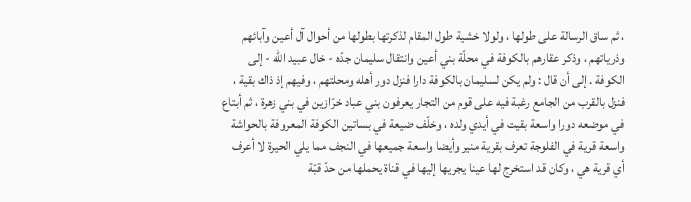، ثم ساق الرسالة على طولها ، ولولا خشية طول المقام لذكرتها بطولها من أحوال آل أعين وآبائهم وذرياتهم ، وذكر عقارهم بالكوفة في محلّة بني أعين وانتقال سليمان جدّه - خال عبيد اللّه - إلى الكوفة . إلى أن قال : ولم يكن لسليمان بالكوفة دارا فنزل دور أهله ومحلتهم ، وفيهم إذ ذاك بقية ، فنزل بالقرب من الجامع رغبة فيه على قوم من التجار يعرفون بني عباد خرّازين في بني زهرة ، ثم أبتاع في موضعه دورا واسعة بقيت في أيدي ولده ، وخلّف ضيعة في بساتين الكوفة المعروفة بالحواشة واسعة قرية في الفلوجة تعرف بقرية منير وأيضا واسعة جميعها في النجف مما يلي الحيرة لا أعرف أي قرية هي ، وكان قد استخرج لها عينا يجريها إليها في قناة يحملها من حدّ قبّة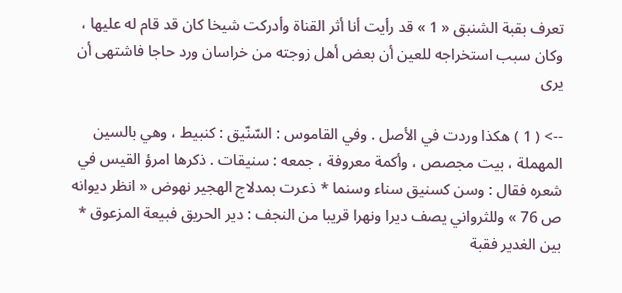تعرف بقبة الشنبق « 1 » قد رأيت أنا أثر القناة وأدركت شيخا كان قد قام له عليها ، وكان سبب استخراجه للعين أن بعض أهل زوجته من خراسان ورد حاجا فاشتهى أن يرى

--> ( 1 ) هكذا وردت في الأصل . وفي القاموس : السّنّيق : كنبيط ، وهي بالسين المهملة ، بيت مجصص ، وأكمة معروفة ، جمعه : سنيقات . ذكرها امرؤ القيس في شعره فقال : وسن كسنيق سناء وسنما * ذعرت بمدلاج الهجير نهوض « انظر ديوانه ص 76 » وللثرواني يصف ديرا ونهرا قريبا من النجف : دير الحريق فبيعة المزعوق * بين الغدير فقبة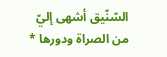السّنّيق أشهى إليّ من الصراة ودورها *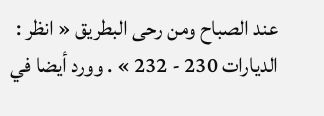عند الصباح ومن رحى البطريق « انظر : الديارات 230 - 232 » . وورد أيضا في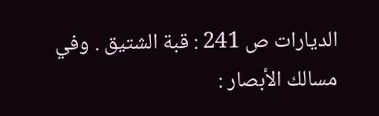الديارات ص 241 : قبة الشتيق . وفي مسالك الأبصار :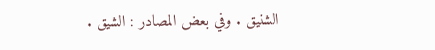الشنيق . وفي بعض المصادر : الشيق .